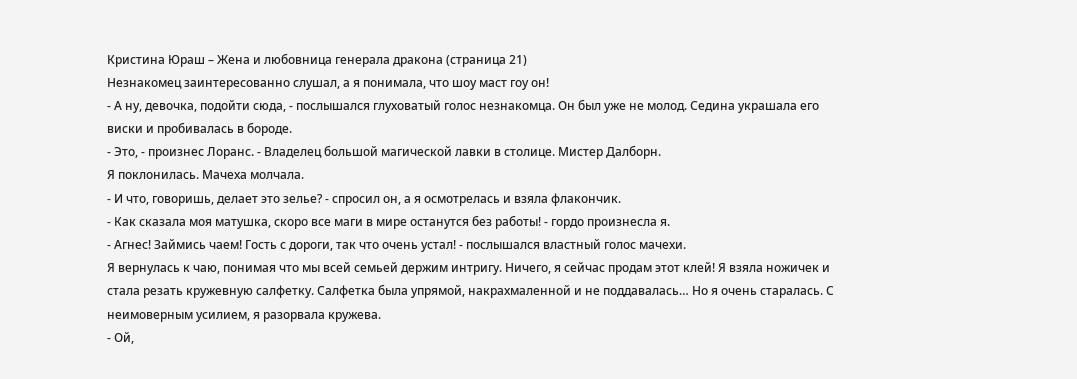Кристина Юраш – Жена и любовница генерала дракона (страница 21)
Незнакомец заинтересованно слушал, а я понимала, что шоу маст гоу он!
- А ну, девочка, подойти сюда, - послышался глуховатый голос незнакомца. Он был уже не молод. Седина украшала его виски и пробивалась в бороде.
- Это, - произнес Лоранс. - Владелец большой магической лавки в столице. Мистер Далборн.
Я поклонилась. Мачеха молчала.
- И что, говоришь, делает это зелье? - спросил он, а я осмотрелась и взяла флакончик.
- Как сказала моя матушка, скоро все маги в мире останутся без работы! - гордо произнесла я.
- Агнес! Займись чаем! Гость с дороги, так что очень устал! - послышался властный голос мачехи.
Я вернулась к чаю, понимая что мы всей семьей держим интригу. Ничего, я сейчас продам этот клей! Я взяла ножичек и стала резать кружевную салфетку. Салфетка была упрямой, накрахмаленной и не поддавалась… Но я очень старалась. С неимоверным усилием, я разорвала кружева.
- Ой,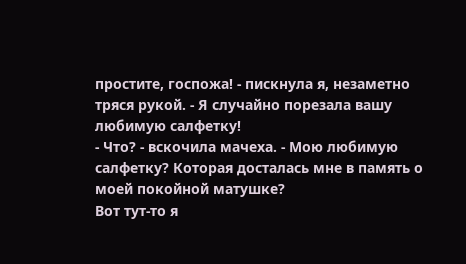простите, госпожа! - пискнула я, незаметно тряся рукой. - Я случайно порезала вашу любимую салфетку!
- Что? - вскочила мачеха. - Мою любимую салфетку? Которая досталась мне в память о моей покойной матушке?
Вот тут-то я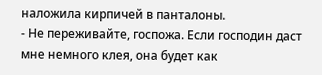наложила кирпичей в панталоны.
- Не переживайте, госпожа. Если господин даст мне немного клея, она будет как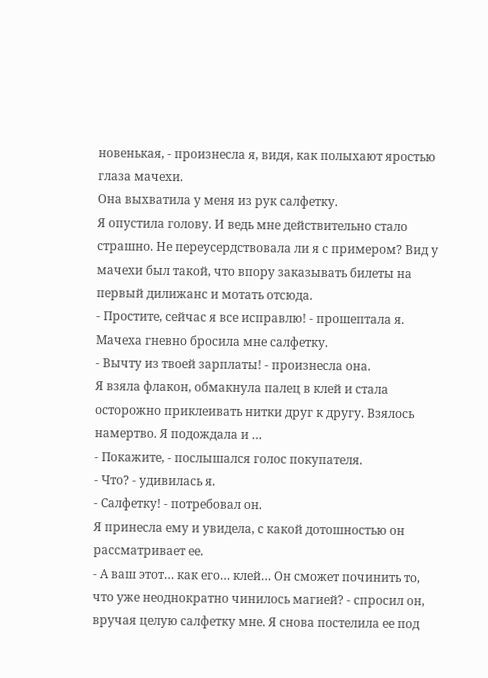новенькая, - произнесла я, видя, как полыхают яростью глаза мачехи.
Она выхватила у меня из рук салфетку.
Я опустила голову. И ведь мне действительно стало страшно. Не переусердствовала ли я с примером? Вид у мачехи был такой, что впору заказывать билеты на первый дилижанс и мотать отсюда.
- Простите, сейчас я все исправлю! - прошептала я.
Мачеха гневно бросила мне салфетку.
- Вычту из твоей зарплаты! - произнесла она.
Я взяла флакон, обмакнула палец в клей и стала осторожно приклеивать нитки друг к другу. Взялось намертво. Я подождала и …
- Покажите, - послышался голос покупателя.
- Что? - удивилась я.
- Салфетку! - потребовал он.
Я принесла ему и увидела, с какой дотошностью он рассматривает ее.
- А ваш этот… как его… клей… Он сможет починить то, что уже неоднократно чинилось магией? - спросил он, вручая целую салфетку мне. Я снова постелила ее под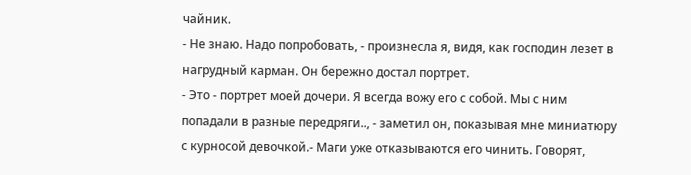чайник.
- Не знаю. Надо попробовать, - произнесла я, видя, как господин лезет в нагрудный карман. Он бережно достал портрет.
- Это - портрет моей дочери. Я всегда вожу его с собой. Мы с ним попадали в разные передряги.., - заметил он, показывая мне миниатюру с курносой девочкой.- Маги уже отказываются его чинить. Говорят,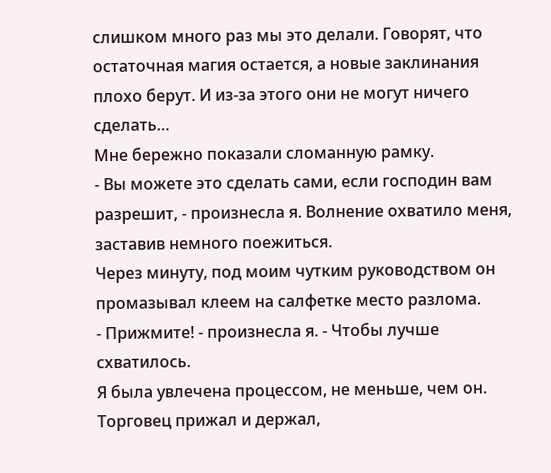слишком много раз мы это делали. Говорят, что остаточная магия остается, а новые заклинания плохо берут. И из-за этого они не могут ничего сделать…
Мне бережно показали сломанную рамку.
- Вы можете это сделать сами, если господин вам разрешит, - произнесла я. Волнение охватило меня, заставив немного поежиться.
Через минуту, под моим чутким руководством он промазывал клеем на салфетке место разлома.
- Прижмите! - произнесла я. - Чтобы лучше схватилось.
Я была увлечена процессом, не меньше, чем он. Торговец прижал и держал,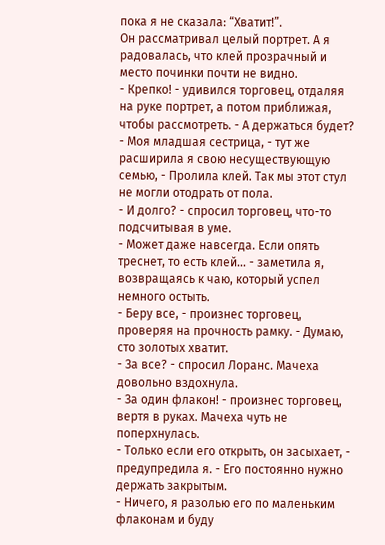пока я не сказала: “Хватит!”.
Он рассматривал целый портрет. А я радовалась, что клей прозрачный и место починки почти не видно.
- Крепко! - удивился торговец, отдаляя на руке портрет, а потом приближая, чтобы рассмотреть. - А держаться будет?
- Моя младшая сестрица, - тут же расширила я свою несуществующую семью, - Пролила клей. Так мы этот стул не могли отодрать от пола.
- И долго? - спросил торговец, что-то подсчитывая в уме.
- Может даже навсегда. Если опять треснет, то есть клей… - заметила я, возвращаясь к чаю, который успел немного остыть.
- Беру все, - произнес торговец, проверяя на прочность рамку. - Думаю, сто золотых хватит.
- За все? - спросил Лоранс. Мачеха довольно вздохнула.
- За один флакон! - произнес торговец, вертя в руках. Мачеха чуть не поперхнулась.
- Только если его открыть, он засыхает, - предупредила я. - Его постоянно нужно держать закрытым.
- Ничего, я разолью его по маленьким флаконам и буду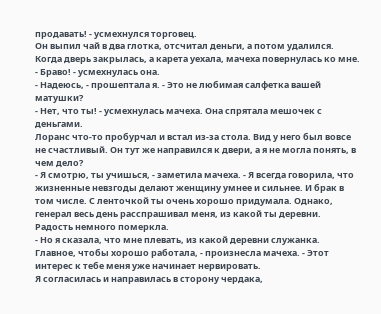продавать! - усмехнулся торговец.
Он выпил чай в два глотка, отсчитал деньги, а потом удалился.
Когда дверь закрылась, а карета уехала, мачеха повернулась ко мне.
- Браво! - усмехнулась она.
- Надеюсь, - прошептала я. - Это не любимая салфетка вашей матушки?
- Нет, что ты! - усмехнулась мачеха. Она спрятала мешочек с деньгами.
Лоранс что-то пробурчал и встал из-за стола. Вид у него был вовсе не счастливый. Он тут же направился к двери, а я не могла понять, в чем дело?
- Я смотрю, ты учишься, - заметила мачеха. - Я всегда говорила, что жизненные невзгоды делают женщину умнее и сильнее. И брак в том числе. С ленточкой ты очень хорошо придумала. Однако, генерал весь день расспрашивал меня, из какой ты деревни.
Радость немного померкла.
- Но я сказала, что мне плевать, из какой деревни служанка. Главное, чтобы хорошо работала, - произнесла мачеха. - Этот интерес к тебе меня уже начинает нервировать.
Я согласилась и направилась в сторону чердака,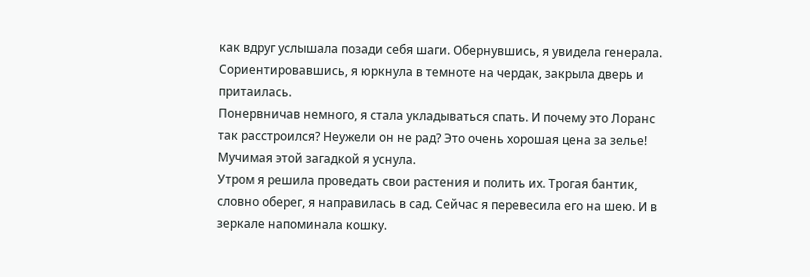как вдруг услышала позади себя шаги. Обернувшись, я увидела генерала. Сориентировавшись, я юркнула в темноте на чердак, закрыла дверь и притаилась.
Понервничав немного, я стала укладываться спать. И почему это Лоранс так расстроился? Неужели он не рад? Это очень хорошая цена за зелье! Мучимая этой загадкой я уснула.
Утром я решила проведать свои растения и полить их. Трогая бантик, словно оберег, я направилась в сад. Сейчас я перевесила его на шею. И в зеркале напоминала кошку.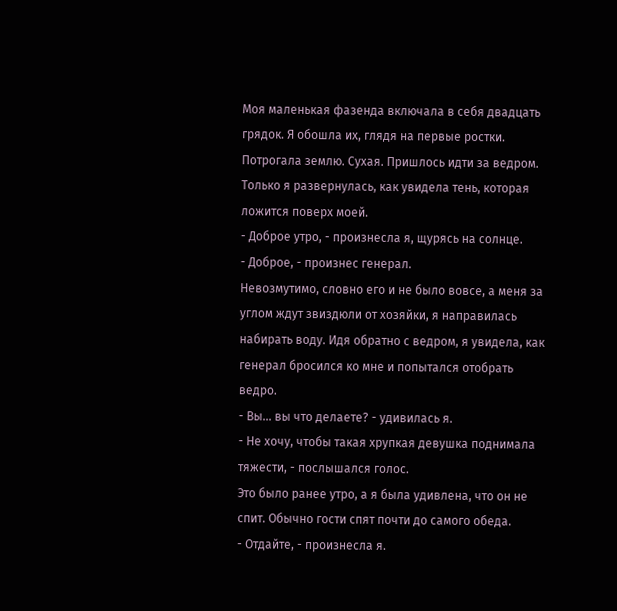Моя маленькая фазенда включала в себя двадцать грядок. Я обошла их, глядя на первые ростки. Потрогала землю. Сухая. Пришлось идти за ведром.
Только я развернулась, как увидела тень, которая ложится поверх моей.
- Доброе утро, - произнесла я, щурясь на солнце.
- Доброе, - произнес генерал.
Невозмутимо, словно его и не было вовсе, а меня за углом ждут звиздюли от хозяйки, я направилась набирать воду. Идя обратно с ведром, я увидела, как генерал бросился ко мне и попытался отобрать ведро.
- Вы… вы что делаете? - удивилась я.
- Не хочу, чтобы такая хрупкая девушка поднимала тяжести, - послышался голос.
Это было ранее утро, а я была удивлена, что он не спит. Обычно гости спят почти до самого обеда.
- Отдайте, - произнесла я.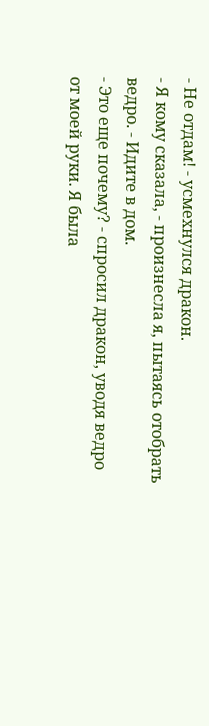- Не отдам! - усмехнулся дракон.
- Я кому сказала, - произнесла я, пытаясь отобрать ведро. - Идите в дом.
- Это еще почему? - спросил дракон, уводя ведро от моей руки. Я была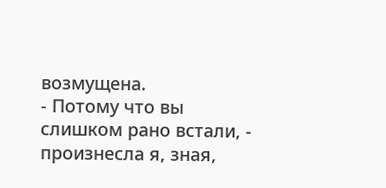возмущена.
- Потому что вы слишком рано встали, - произнесла я, зная,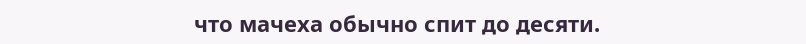что мачеха обычно спит до десяти.